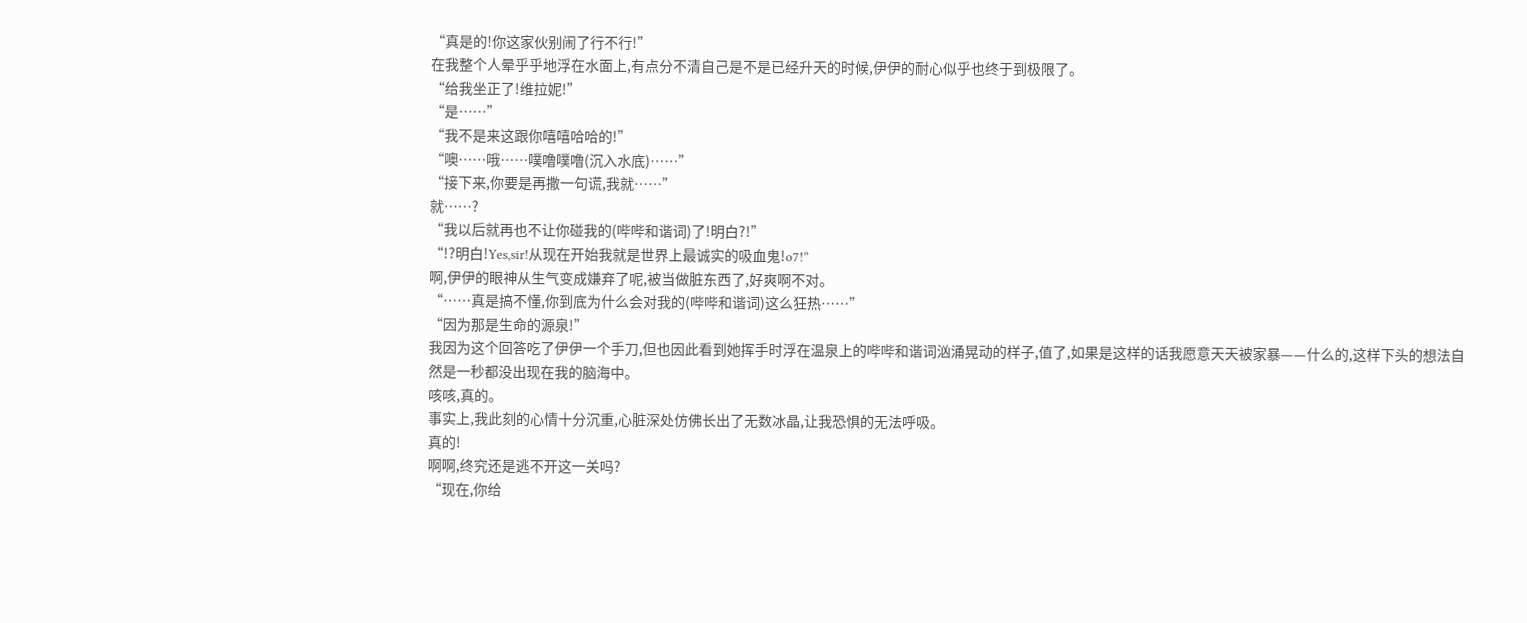“真是的!你这家伙别闹了行不行!”
在我整个人晕乎乎地浮在水面上,有点分不清自己是不是已经升天的时候,伊伊的耐心似乎也终于到极限了。
“给我坐正了!维拉妮!”
“是……”
“我不是来这跟你嘻嘻哈哈的!”
“噢……哦……噗噜噗噜(沉入水底)……”
“接下来,你要是再撒一句谎,我就……”
就……?
“我以后就再也不让你碰我的(哔哔和谐词)了!明白?!”
“!?明白!Yes,sir!从现在开始我就是世界上最诚实的吸血鬼!o7!”
啊,伊伊的眼神从生气变成嫌弃了呢,被当做脏东西了,好爽啊不对。
“……真是搞不懂,你到底为什么会对我的(哔哔和谐词)这么狂热……”
“因为那是生命的源泉!”
我因为这个回答吃了伊伊一个手刀,但也因此看到她挥手时浮在温泉上的哔哔和谐词汹涌晃动的样子,值了,如果是这样的话我愿意天天被家暴——什么的,这样下头的想法自然是一秒都没出现在我的脑海中。
咳咳,真的。
事实上,我此刻的心情十分沉重,心脏深处仿佛长出了无数冰晶,让我恐惧的无法呼吸。
真的!
啊啊,终究还是逃不开这一关吗?
“现在,你给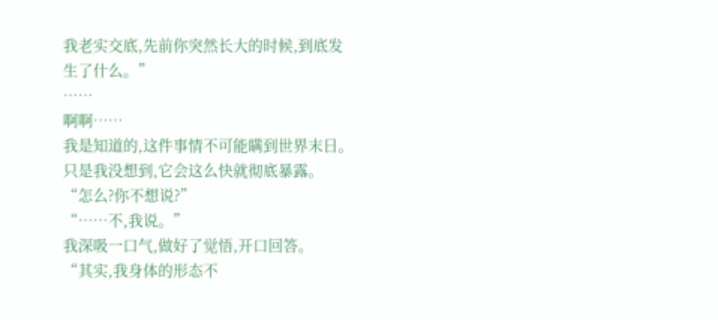我老实交底,先前你突然长大的时候,到底发生了什么。”
……
啊啊……
我是知道的,这件事情不可能瞒到世界末日。
只是我没想到,它会这么快就彻底暴露。
“怎么?你不想说?”
“……不,我说。”
我深吸一口气,做好了觉悟,开口回答。
“其实,我身体的形态不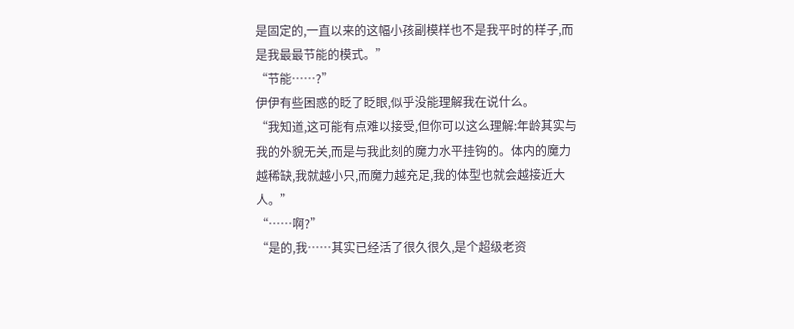是固定的,一直以来的这幅小孩副模样也不是我平时的样子,而是我最最节能的模式。”
“节能……?”
伊伊有些困惑的眨了眨眼,似乎没能理解我在说什么。
“我知道,这可能有点难以接受,但你可以这么理解:年龄其实与我的外貌无关,而是与我此刻的魔力水平挂钩的。体内的魔力越稀缺,我就越小只,而魔力越充足,我的体型也就会越接近大人。”
“……啊?”
“是的,我……其实已经活了很久很久,是个超级老资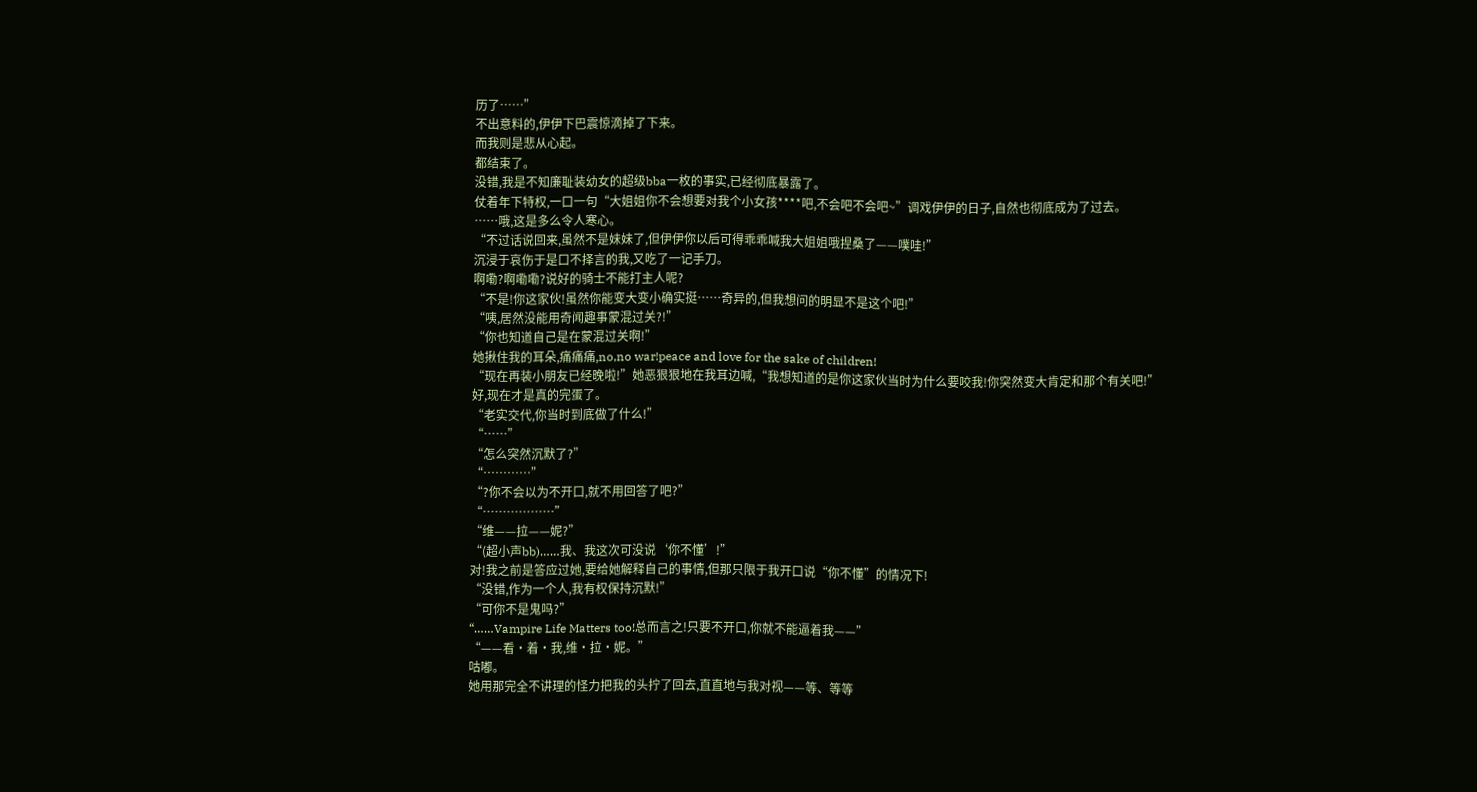历了……”
不出意料的,伊伊下巴震惊滴掉了下来。
而我则是悲从心起。
都结束了。
没错,我是不知廉耻装幼女的超级bba一枚的事实,已经彻底暴露了。
仗着年下特权,一口一句“大姐姐你不会想要对我个小女孩****吧,不会吧不会吧~”调戏伊伊的日子,自然也彻底成为了过去。
……哦,这是多么令人寒心。
“不过话说回来,虽然不是妹妹了,但伊伊你以后可得乖乖喊我大姐姐哦捏桑了——噗哇!”
沉浸于哀伤于是口不择言的我,又吃了一记手刀。
啊嘞?啊嘞嘞?说好的骑士不能打主人呢?
“不是!你这家伙!虽然你能变大变小确实挺……奇异的,但我想问的明显不是这个吧!”
“咦,居然没能用奇闻趣事蒙混过关?!”
“你也知道自己是在蒙混过关啊!”
她揪住我的耳朵,痛痛痛,no,no war!peace and love for the sake of children!
“现在再装小朋友已经晚啦!”她恶狠狠地在我耳边喊,“我想知道的是你这家伙当时为什么要咬我!你突然变大肯定和那个有关吧!”
好,现在才是真的完蛋了。
“老实交代,你当时到底做了什么!”
“……”
“怎么突然沉默了?”
“…………”
“?你不会以为不开口,就不用回答了吧?”
“………………”
“维——拉——妮?”
“(超小声bb)……我、我这次可没说‘你不懂’!”
对!我之前是答应过她,要给她解释自己的事情,但那只限于我开口说“你不懂”的情况下!
“没错,作为一个人,我有权保持沉默!”
“可你不是鬼吗?”
“……Vampire Life Matters too!总而言之!只要不开口,你就不能逼着我——”
“——看·着·我,维·拉·妮。”
咕嘟。
她用那完全不讲理的怪力把我的头拧了回去,直直地与我对视——等、等等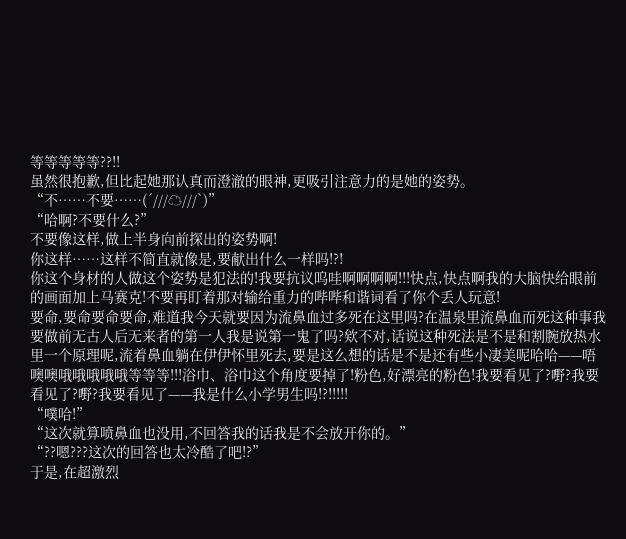等等等等等??!!
虽然很抱歉,但比起她那认真而澄澈的眼神,更吸引注意力的是她的姿势。
“不……不要……(´///☁///`)”
“哈啊?不要什么?”
不要像这样,做上半身向前探出的姿势啊!
你这样……这样不简直就像是,要献出什么一样吗!?!
你这个身材的人做这个姿势是犯法的!我要抗议呜哇啊啊啊啊!!!快点,快点啊我的大脑快给眼前的画面加上马赛克!不要再盯着那对输给重力的哔哔和谐词看了你个丢人玩意!
要命,要命要命要命,难道我今天就要因为流鼻血过多死在这里吗?在温泉里流鼻血而死这种事我要做前无古人后无来者的第一人我是说第一鬼了吗?欸不对,话说这种死法是不是和割腕放热水里一个原理呢,流着鼻血躺在伊伊怀里死去,要是这么想的话是不是还有些小凄美呢哈哈——唔噢噢哦哦哦哦哦等等等!!!浴巾、浴巾这个角度要掉了!粉色,好漂亮的粉色!我要看见了?嘢?我要看见了?嘢?我要看见了——我是什么小学男生吗!?!!!!!
“噗哈!”
“这次就算喷鼻血也没用,不回答我的话我是不会放开你的。”
“??嗯???这次的回答也太冷酷了吧!?”
于是,在超激烈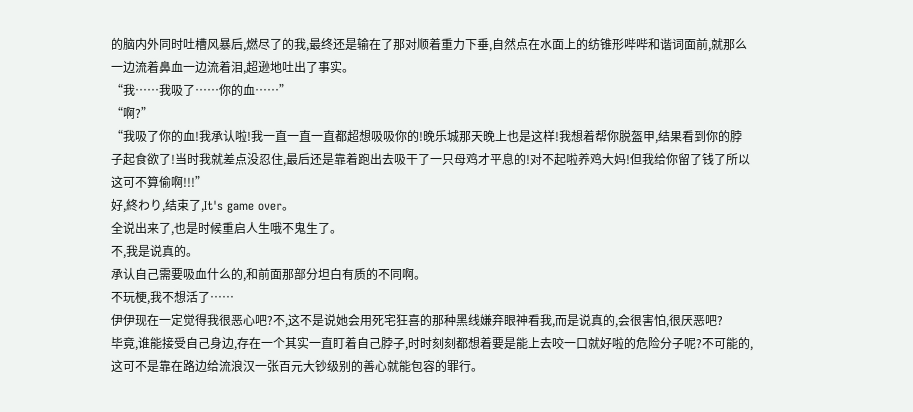的脑内外同时吐槽风暴后,燃尽了的我,最终还是输在了那对顺着重力下垂,自然点在水面上的纺锥形哔哔和谐词面前,就那么一边流着鼻血一边流着泪,超逊地吐出了事实。
“我……我吸了……你的血……”
“啊?”
“我吸了你的血!我承认啦!我一直一直一直都超想吸吸你的!晚乐城那天晚上也是这样!我想着帮你脱盔甲,结果看到你的脖子起食欲了!当时我就差点没忍住,最后还是靠着跑出去吸干了一只母鸡才平息的!对不起啦养鸡大妈!但我给你留了钱了所以这可不算偷啊!!!”
好,終わり,结束了,It's game over。
全说出来了,也是时候重启人生哦不鬼生了。
不,我是说真的。
承认自己需要吸血什么的,和前面那部分坦白有质的不同啊。
不玩梗,我不想活了……
伊伊现在一定觉得我很恶心吧?不,这不是说她会用死宅狂喜的那种黑线嫌弃眼神看我,而是说真的,会很害怕,很厌恶吧?
毕竟,谁能接受自己身边,存在一个其实一直盯着自己脖子,时时刻刻都想着要是能上去咬一口就好啦的危险分子呢?不可能的,这可不是靠在路边给流浪汉一张百元大钞级别的善心就能包容的罪行。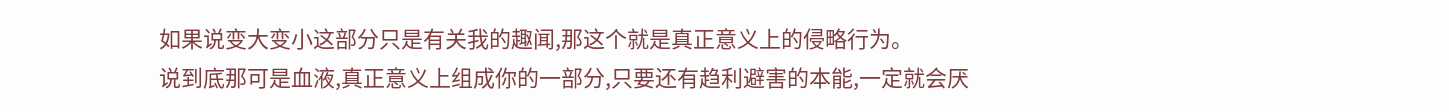如果说变大变小这部分只是有关我的趣闻,那这个就是真正意义上的侵略行为。
说到底那可是血液,真正意义上组成你的一部分,只要还有趋利避害的本能,一定就会厌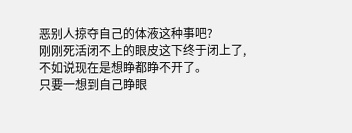恶别人掠夺自己的体液这种事吧?
刚刚死活闭不上的眼皮这下终于闭上了,不如说现在是想睁都睁不开了。
只要一想到自己睁眼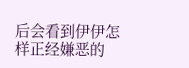后会看到伊伊怎样正经嫌恶的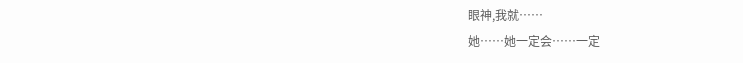眼神,我就……
她……她一定会……一定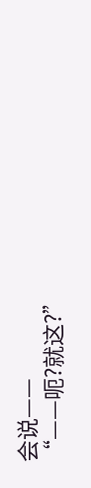会说——
“——呃?就这?”